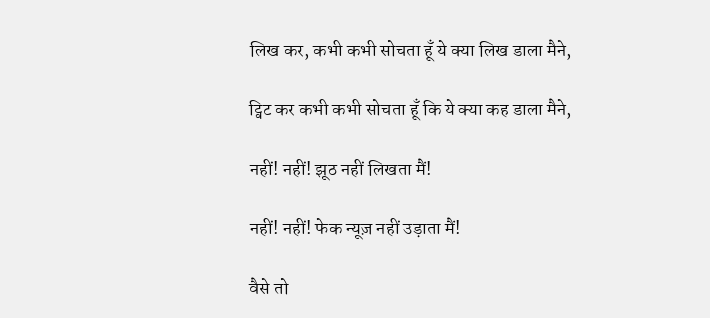लिख कर, कभी कभी सोचता हूँ ये क्या लिख डाला मैने,

ट्विट कर कभी कभी सोचता हूँ कि ये क्या कह डाला मैने,

नहीं! नहीं! झूठ नहीं लिखता मैं!

नहीं! नहीं! फेक न्यूज़ नहीं उड़ाता मैं!

वैसे तो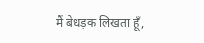मैं बेधड़क लिखता हूँ,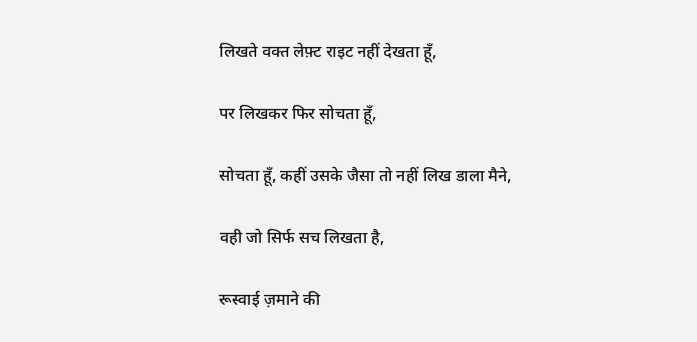लिखते वक्त लेफ़्ट राइट नहीं देखता हूँ,

पर लिखकर फिर सोचता हूँ,

सोचता हूँ, कहीं उसके जैसा तो नहीं लिख डाला मैने,

वही जो सिर्फ सच लिखता है,

रूस्वाई ज़माने की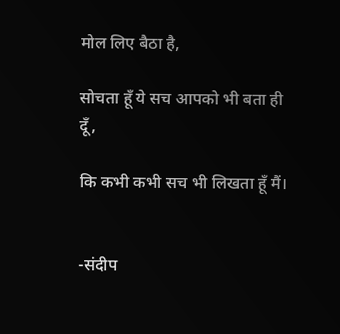मोल लिए बैठा है,

सोचता हूँ ये सच आपको भी बता ही दूँ,

कि कभी कभी सच भी लिखता हूँ मैं।


-संदीप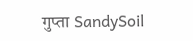गुप्ता SandySoil